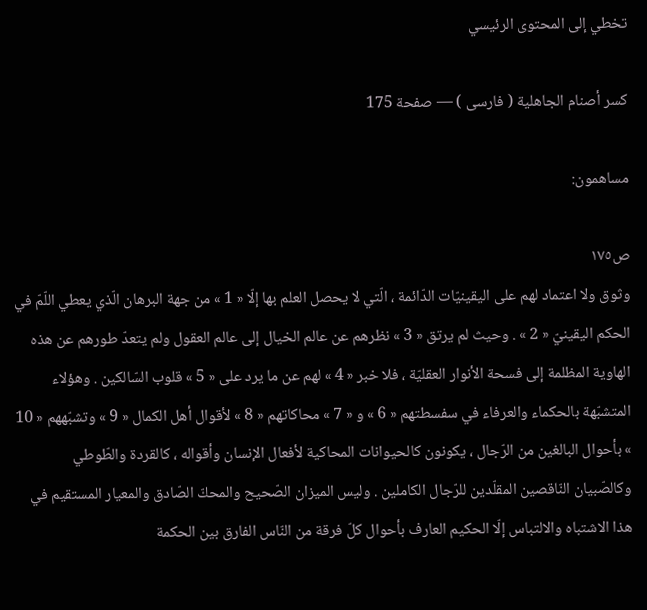تخطي إلى المحتوى الرئيسي

كسر أصنام الجاهلية ( فارسى ) — صفحة 175

مساهمون:

ص١٧٥
وثوق ولا اعتماد لهم على اليقينيّات الدّائمة ، الّتي لا يحصل العلم بها إلّا « 1 » من جهة البرهان الّذي يعطي اللّمّ في الحكم اليقينيّ « 2 » . وحيث لم يرتق « 3 » نظرهم عن عالم الخيال إلى عالم العقول ولم يتعدّ طورهم عن هذه الهاوية المظلمة إلى فسحة الأنوار العقليّة ، فلا خبر « 4 » لهم عن ما يرد على « 5 » قلوب السّالكين . وهؤلاء المتشبّهة بالحكماء والعرفاء في سفسطتهم « 6 » و « 7 » محاكاتهم « 8 » لأقوال أهل الكمال « 9 » وتشبّههم « 10 » بأحوال البالغين من الرّجال ، يكونون كالحيوانات المحاكية لأفعال الإنسان وأقواله ، كالقردة والطّوطي وكالصّبيان النّاقصين المقلّدين للرّجال الكاملين . وليس الميزان الصّحيح والمحكّ الصّادق والمعيار المستقيم في هذا الاشتباه والالتباس إلّا الحكيم العارف بأحوال كلّ فرقة من النّاس الفارق بين الحكمة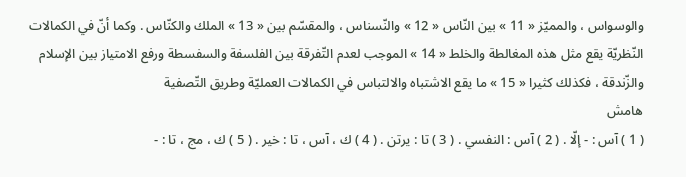والوسواس ، والمميّز « 11 » بين النّاس « 12 » والنّسناس ، والمقسّم بين « 13 » الملك والكنّاس . وكما أنّ في الكمالات النّظريّة يقع مثل هذه المغالطة والخلط « 14 » الموجب لعدم التّفرقة بين الفلسفة والسفسطة ورفع الامتياز بين الإسلام والزّندقة ، فكذلك كثيرا « 15 » ما يقع الاشتباه والالتباس في الكمالات العمليّة وطريق التّصفية
هامش
( 1 ) آس : - إلّا . ( 2 ) آس : النفسي . ( 3 ) تا : يرتن . ( 4 ) ك ، آس ، تا : خير . ( 5 ) ك ، مج ، تا : -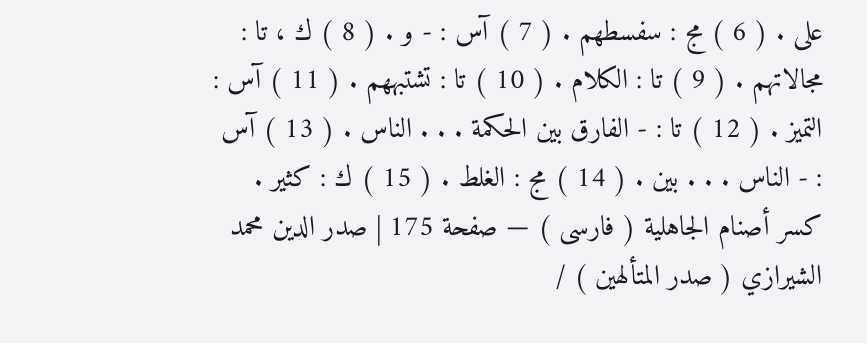على . ( 6 ) مج : سفسطهم . ( 7 ) آس : - و . ( 8 ) ك ، تا : مجالاتهم . ( 9 ) تا : الكلام . ( 10 ) تا : تشتبههم . ( 11 ) آس : التميز . ( 12 ) تا : - الفارق بين الحكمة . . . الناس . ( 13 ) آس : - الناس . . . بين . ( 14 ) مج : الغلط . ( 15 ) ك : كثير .
كسر أصنام الجاهلية ( فارسى ) — صفحة 175 | صدر الدين محمد الشيرازي ( صدر المتألهين ) /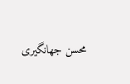محسن جهانگيرى